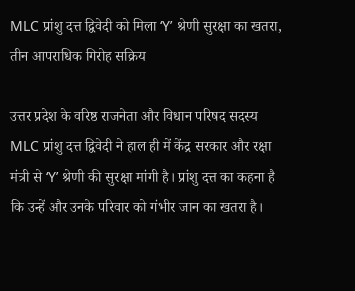MLC प्रांशु दत्त द्विवेदी को मिला ‘Y’ श्रेणी सुरक्षा का खतरा, तीन आपराधिक गिरोह सक्रिय

उत्तर प्रदेश के वरिष्ठ राजनेता और विधान परिषद सदस्य MLC प्रांशु दत्त द्विवेदी ने हाल ही में केंद्र सरकार और रक्षा मंत्री से ‘Y’ श्रेणी की सुरक्षा मांगी है। प्रांशु दत्त का कहना है कि उन्हें और उनके परिवार को गंभीर जान का खतरा है।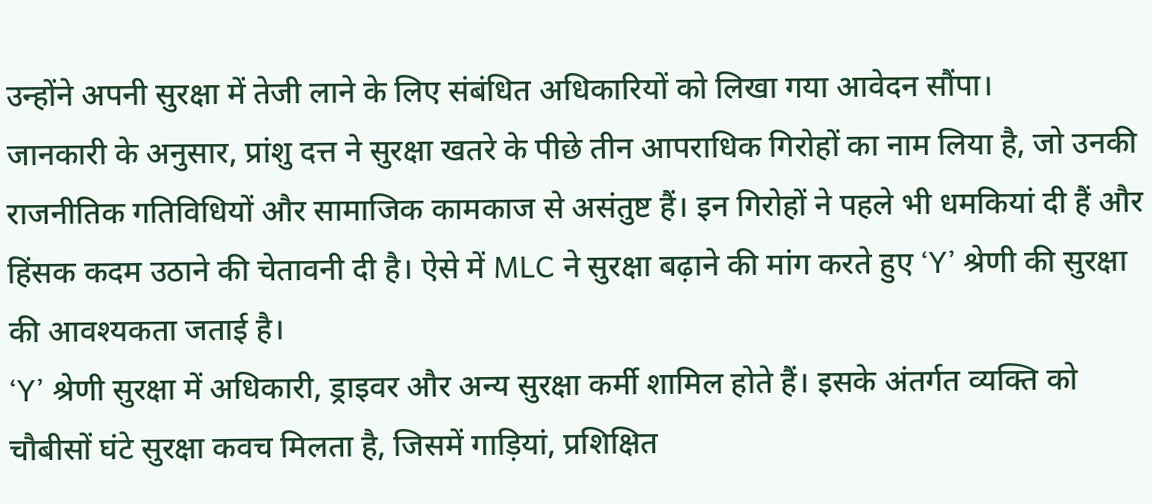उन्होंने अपनी सुरक्षा में तेजी लाने के लिए संबंधित अधिकारियों को लिखा गया आवेदन सौंपा।
जानकारी के अनुसार, प्रांशु दत्त ने सुरक्षा खतरे के पीछे तीन आपराधिक गिरोहों का नाम लिया है, जो उनकी राजनीतिक गतिविधियों और सामाजिक कामकाज से असंतुष्ट हैं। इन गिरोहों ने पहले भी धमकियां दी हैं और हिंसक कदम उठाने की चेतावनी दी है। ऐसे में MLC ने सुरक्षा बढ़ाने की मांग करते हुए ‘Y’ श्रेणी की सुरक्षा की आवश्यकता जताई है।
‘Y’ श्रेणी सुरक्षा में अधिकारी, ड्राइवर और अन्य सुरक्षा कर्मी शामिल होते हैं। इसके अंतर्गत व्यक्ति को चौबीसों घंटे सुरक्षा कवच मिलता है, जिसमें गाड़ियां, प्रशिक्षित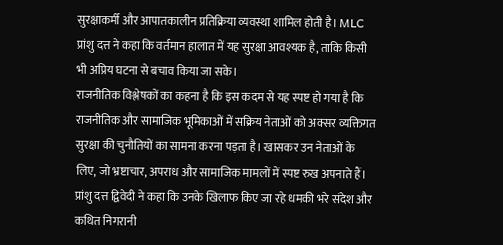सुरक्षाकर्मी और आपातकालीन प्रतिक्रिया व्यवस्था शामिल होती है। MLC प्रांशु दत्त ने कहा कि वर्तमान हालात में यह सुरक्षा आवश्यक है, ताकि किसी भी अप्रिय घटना से बचाव किया जा सके।
राजनीतिक विश्लेषकों का कहना है कि इस कदम से यह स्पष्ट हो गया है कि राजनीतिक और सामाजिक भूमिकाओं में सक्रिय नेताओं को अक्सर व्यक्तिगत सुरक्षा की चुनौतियों का सामना करना पड़ता है। खासकर उन नेताओं के लिए, जो भ्रष्टाचार, अपराध और सामाजिक मामलों में स्पष्ट रुख अपनाते हैं। प्रांशु दत्त द्विवेदी ने कहा कि उनके खिलाफ किए जा रहे धमकी भरे संदेश और कथित निगरानी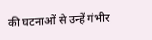की घटनाओं से उन्हें गंभीर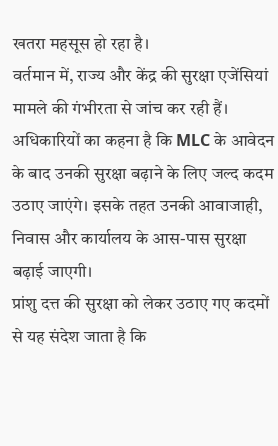खतरा महसूस हो रहा है।
वर्तमान में, राज्य और केंद्र की सुरक्षा एजेंसियां मामले की गंभीरता से जांच कर रही हैं। अधिकारियों का कहना है कि MLC के आवेदन के बाद उनकी सुरक्षा बढ़ाने के लिए जल्द कदम उठाए जाएंगे। इसके तहत उनकी आवाजाही, निवास और कार्यालय के आस-पास सुरक्षा बढ़ाई जाएगी।
प्रांशु दत्त की सुरक्षा को लेकर उठाए गए कदमों से यह संदेश जाता है कि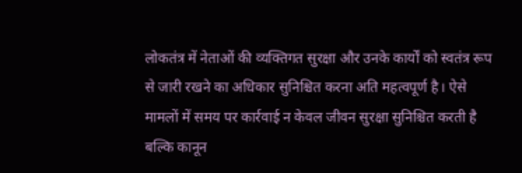लोकतंत्र में नेताओं की व्यक्तिगत सुरक्षा और उनके कार्यों को स्वतंत्र रूप से जारी रखने का अधिकार सुनिश्चित करना अति महत्वपूर्ण है। ऐसे मामलों में समय पर कार्रवाई न केवल जीवन सुरक्षा सुनिश्चित करती है बल्कि कानून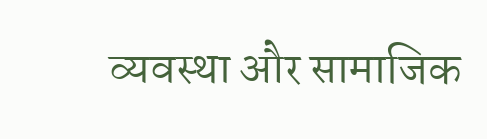व्यवस्था और सामाजिक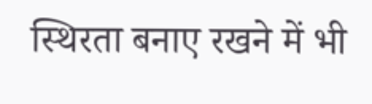स्थिरता बनाए रखने में भी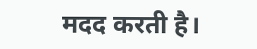मदद करती है।